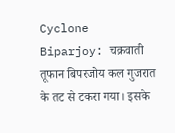Cyclone Biparjoy: चक्रवाती तूफान बिपरजोय कल गुजरात के तट से टकरा गया। इसके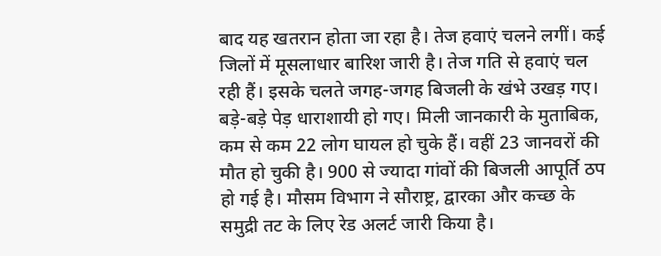बाद यह खतरान होता जा रहा है। तेज हवाएं चलने लगीं। कई जिलों में मूसलाधार बारिश जारी है। तेज गति से हवाएं चल रही हैं। इसके चलते जगह-जगह बिजली के खंभे उखड़ गए। बड़े-बड़े पेड़ धाराशायी हो गए। मिली जानकारी के मुताबिक, कम से कम 22 लोग घायल हो चुके हैं। वहीं 23 जानवरों की मौत हो चुकी है। 900 से ज्यादा गांवों की बिजली आपूर्ति ठप हो गई है। मौसम विभाग ने सौराष्ट्र, द्वारका और कच्छ के समुद्री तट के लिए रेड अलर्ट जारी किया है।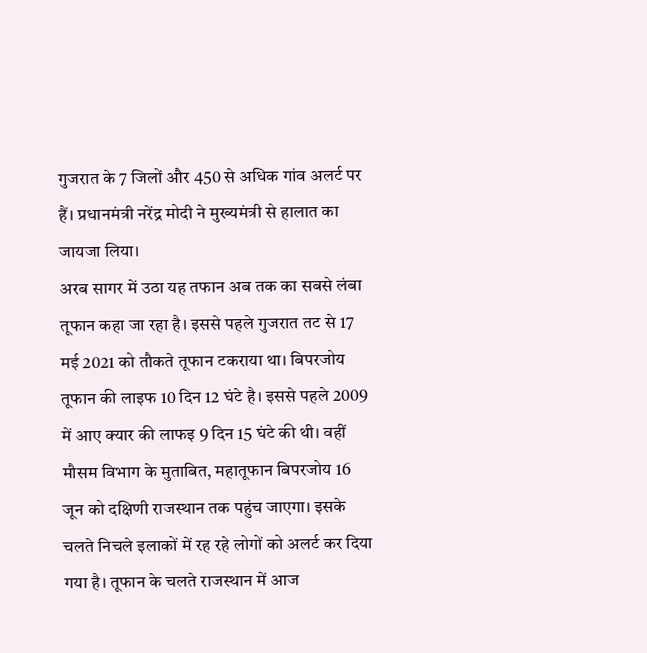गुजरात के 7 जिलों और 450 से अधिक गांव अलर्ट पर हैं। प्रधानमंत्री नरेंद्र मोदी ने मुख्यमंत्री से हालात का जायजा लिया।
अरब सागर में उठा यह तफान अब तक का सबसे लंबा तूफान कहा जा रहा है। इससे पहले गुजरात तट से 17 मई 2021 को तौकते तूफान टकराया था। बिपरजोय तूफान की लाइफ 10 दिन 12 घंटे है। इससे पहले 2009 में आए क्यार की लाफइ 9 दिन 15 घंटे की थी। वहीं मौसम विभाग के मुताबित, महातूफान बिपरजोय 16 जून को दक्षिणी राजस्थान तक पहुंच जाएगा। इसके चलते निचले इलाकों में रह रहे लोगों को अलर्ट कर दिया गया है। तूफान के चलते राजस्थान में आज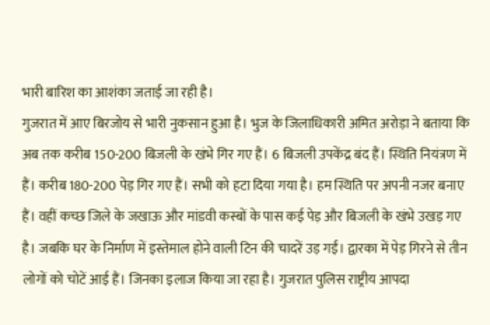भारी बारिश का आशंका जताई जा रही है।
गुजरात में आए बिरजोय से भारी नुकसान हुआ है। भुज के जिलाधिकारी अमित अरोड़ा ने बताया कि अब तक करीब 150-200 बिजली के खंभे गिर गए हैं। 6 बिजली उपकेंद्र बंद हैं। स्थिति नियंत्रण में हैं। करीब 180-200 पेड़ गिर गए हैं। सभी को हटा दिया गया है। हम स्थिति पर अपनी नजर बनाए हैं। वहीं कच्छ जिले के जखाऊ और मांडवी कस्बों के पास कई पेड़ और बिजली के खंभे उखड़ गए है। जबकि घर के निर्माण में इस्तेमाल होने वाली टिन की चादरें उड़ गईं। द्वारका में पेड़ गिरने से तीन लोगों को चोटें आई हैं। जिनका इलाज किया जा रहा है। गुजरात पुलिस राष्ट्रीय आपदा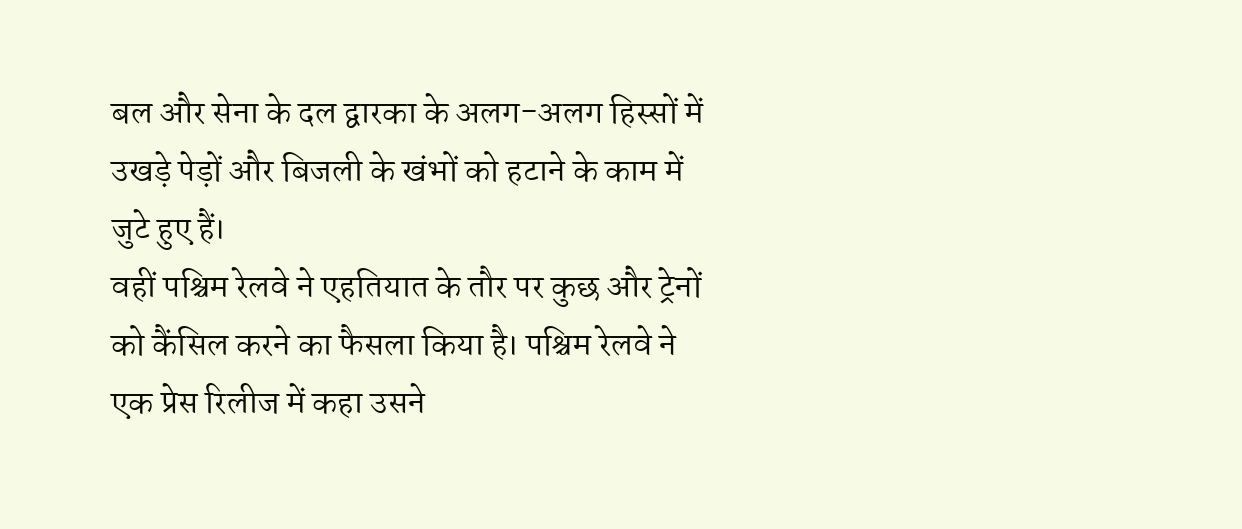बल और सेना के दल द्वारका के अलग-अलग हिस्सों में उखड़े पेड़ों और बिजली के खंभों को हटाने के काम में जुटे हुए हैं।
वहीं पश्चिम रेलवे ने एहतियात के तौर पर कुछ और ट्रेनों को कैंसिल करने का फैसला किया है। पश्चिम रेलवे ने एक प्रेस रिलीज में कहा उसने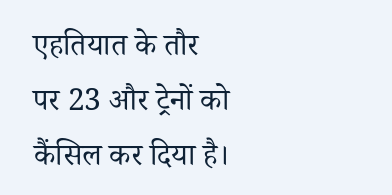एहतियात के तौर पर 23 और ट्रेनों को कैंसिल कर दिया है।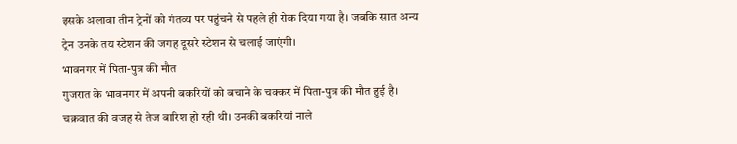इसके अलावा तीन ट्रेनों को गंतव्य पर पहुंचने से पहले ही रोक दिया गया है। जबकि सात अन्य ट्रेन उनके तय स्टेशन की जगह दूसरे स्टेशन से चलाई जाएंगी।
भावनगर में पिता-पुत्र की मौत
गुजरात के भावनगर में अपनी बकरियों को बचाने के चक्कर में पिता-पुत्र की मौत हुई है। चक्रवात की वजह से तेज बारिश हो रही थी। उनकी बकरियां नाले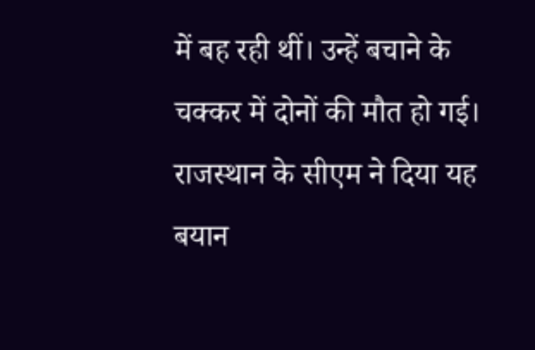में बह रही थीं। उन्हें बचाने के चक्कर में दोनों की मौत हो गई।
राजस्थान के सीएम ने दिया यह बयान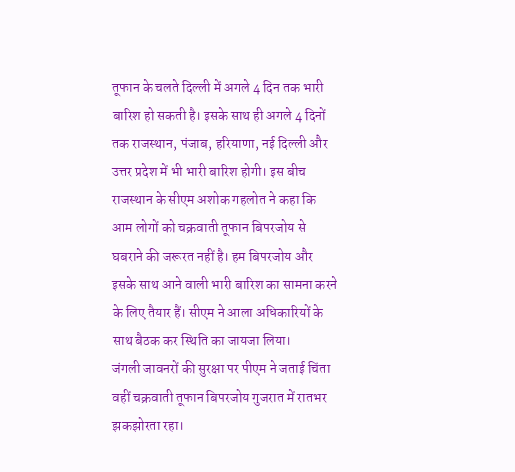तूफान के चलते दिल्ली में अगले 4 दिन तक भारी बारिश हो सकती है। इसके साथ ही अगले 4 दिनों तक राजस्थान, पंजाब, हरियाणा, नई दिल्ली और उत्तर प्रदेश में भी भारी बारिश होगी। इस बीच राजस्थान के सीएम अशोक गहलोत ने कहा कि आम लोगों को चक्रवाती तूफान बिपरजोय से घबराने की जरूरत नहीं है। हम बिपरजोय और इसके साथ आने वाली भारी बारिश का सामना करने के लिए तैयार हैं। सीएम ने आला अधिकारियों के साथ बैठक कर स्थिति का जायजा लिया।
जंगली जावनरों की सुरक्षा पर पीएम ने जताई चिंता
वहीं चक्रवाती तूफान बिपरजोय गुजरात में रातभर झकझोरता रहा।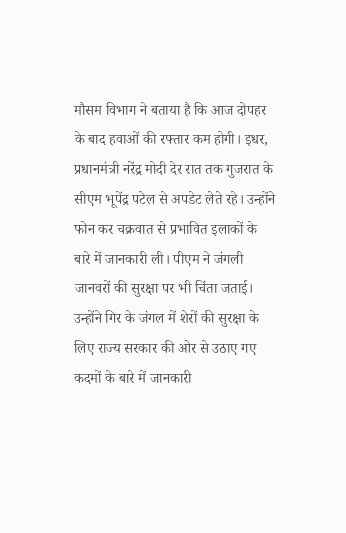मौसम विभाग ने बताया है कि आज दोपहर के बाद हवाओं की रफ्तार कम होगी। इधर, प्रधानमंत्री नरेंद्र मोदी देर रात तक गुजरात के सीएम भूपेंद्र पटेल से अपडेट लेते रहे। उन्होंने फोन कर चक्रवात से प्रभावित इलाकों के बारे में जानकारी ली। पीएम ने जंगली जानवरों की सुरक्षा पर भी चिंता जताई। उन्होंने गिर के जंगल में शेरों की सुरक्षा के लिए राज्य सरकार की ओर से उठाए गए कदमों के बारे में जानकारी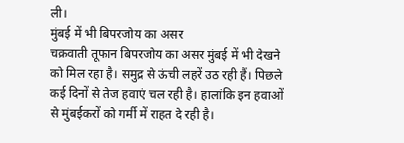ली।
मुंबई में भी बिपरजोय का असर
चक्रवाती तूफान बिपरजोय का असर मुंबई में भी देखने को मिल रहा है। समुद्र से ऊंची लहरें उठ रही हैं। पिछले कई दिनों से तेज हवाएं चल रही है। हालांकि इन हवाओं से मुंबईकरों को गर्मी में राहत दे रही है।